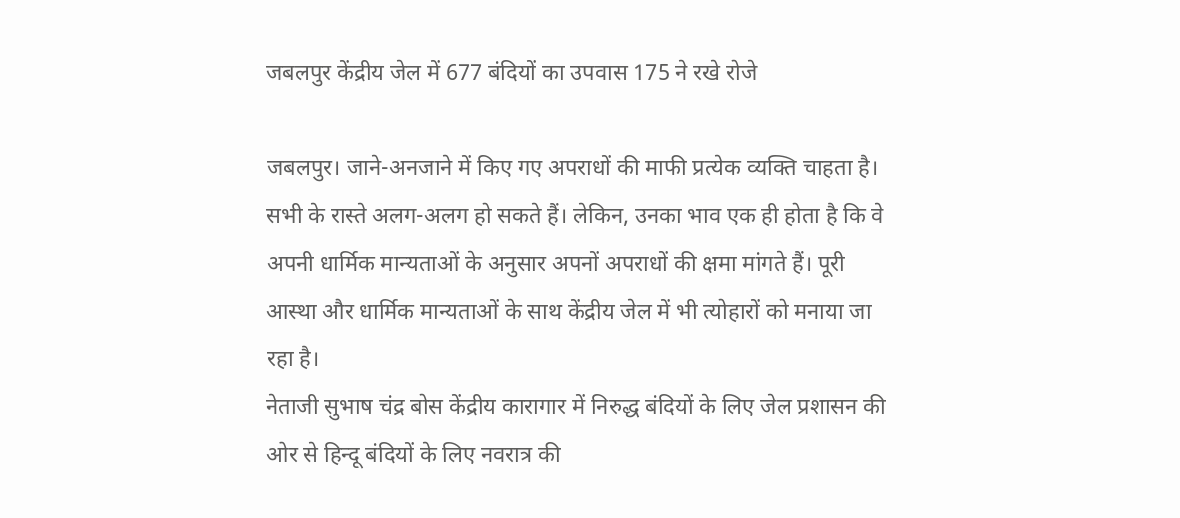जबलपुर केंद्रीय जेल में 677 बंदियों का उपवास 175 ने रखे रोजे

जबलपुर। जाने-अनजाने में किए गए अपराधों की माफी प्रत्येक व्यक्ति चाहता है। सभी के रास्ते अलग-अलग हो सकते हैं। लेकिन, उनका भाव एक ही होता है कि वे अपनी धार्मिक मान्यताओं के अनुसार अपनों अपराधों की क्षमा मांगते हैं। पूरी आस्था और धार्मिक मान्यताओं के साथ केंद्रीय जेल में भी त्योहारों को मनाया जा रहा है।
नेताजी सुभाष चंद्र बोस केंद्रीय कारागार में निरुद्ध बंदियों के लिए जेल प्रशासन की ओर से हिन्दू बंदियों के लिए नवरात्र की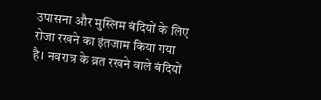उपासना और मुस्लिम बंदियों के लिए रोजा रखने का इंतजाम किया गया है। नवरात्र के व्रत रखने वाले बंदियों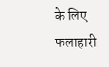के लिए फलाहारी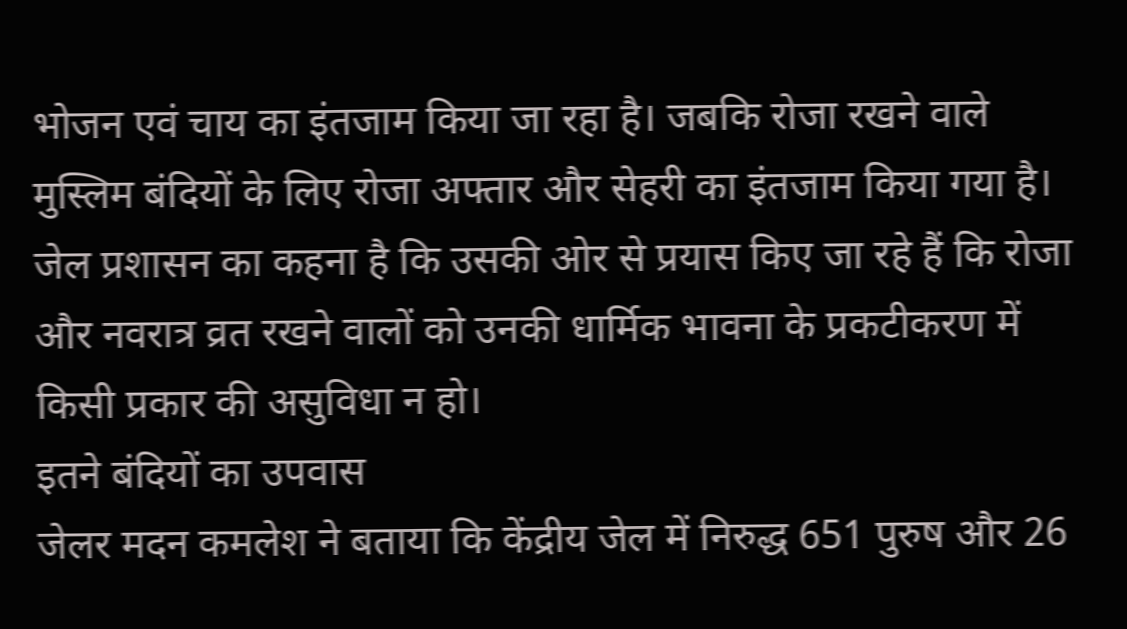भोजन एवं चाय का इंतजाम किया जा रहा है। जबकि रोजा रखने वाले मुस्लिम बंदियों के लिए रोजा अफ्तार और सेहरी का इंतजाम किया गया है। जेल प्रशासन का कहना है कि उसकी ओर से प्रयास किए जा रहे हैं कि रोजा और नवरात्र व्रत रखने वालों को उनकी धार्मिक भावना के प्रकटीकरण में किसी प्रकार की असुविधा न हो।
इतने बंदियों का उपवास
जेलर मदन कमलेश ने बताया कि केंद्रीय जेल में निरुद्ध 651 पुरुष और 26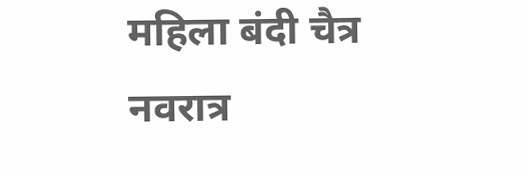महिला बंदी चैत्र नवरात्र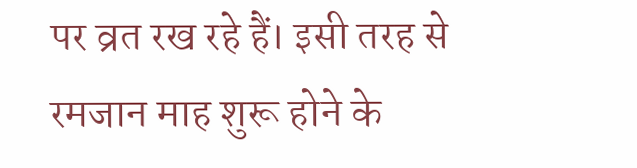पर व्रत रख रहे हैं। इसी तरह से रमजान माह शुरू होने के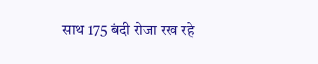साथ 175 बंदी रोजा रख रहे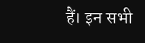हैं। इन सभी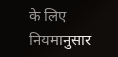के लिए नियमानुसार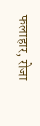फलाहार, रोजा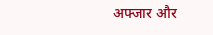अफ्जार और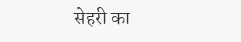सेहरी का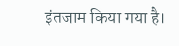इंतजाम किया गया है।